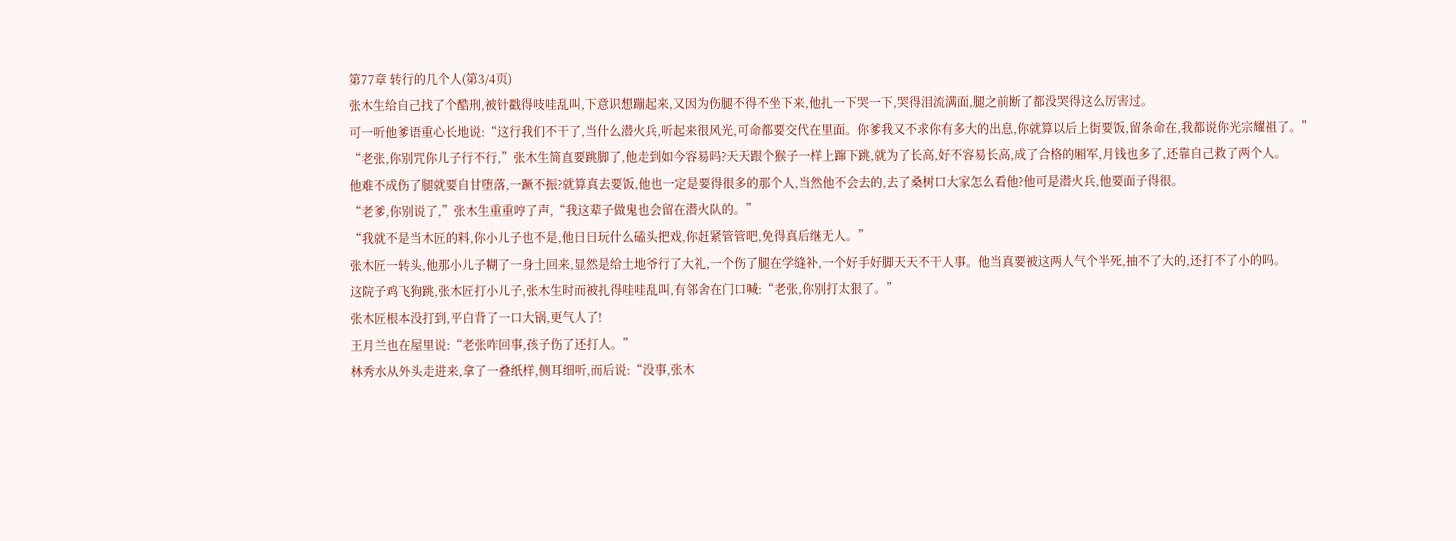第77章 转行的几个人(第3/4页)
张木生给自己找了个酷刑,被针戳得吱哇乱叫,下意识想蹦起来,又因为伤腿不得不坐下来,他扎一下哭一下,哭得泪流满面,腿之前断了都没哭得这么厉害过。
可一听他爹语重心长地说:“这行我们不干了,当什么潜火兵,听起来很风光,可命都要交代在里面。你爹我又不求你有多大的出息,你就算以后上街要饭,留条命在,我都说你光宗耀祖了。”
“老张,你别咒你儿子行不行,”张木生简直要跳脚了,他走到如今容易吗?天天跟个猴子一样上蹿下跳,就为了长高,好不容易长高,成了合格的厢军,月钱也多了,还靠自己救了两个人。
他难不成伤了腿就要自甘堕落,一蹶不振?就算真去要饭,他也一定是要得很多的那个人,当然他不会去的,去了桑树口大家怎么看他?他可是潜火兵,他要面子得很。
“老爹,你别说了,”张木生重重哼了声,“我这辈子做鬼也会留在潜火队的。”
“我就不是当木匠的料,你小儿子也不是,他日日玩什么磕头把戏,你赶紧管管吧,免得真后继无人。”
张木匠一转头,他那小儿子糊了一身土回来,显然是给土地爷行了大礼,一个伤了腿在学缝补,一个好手好脚天天不干人事。他当真要被这两人气个半死,抽不了大的,还打不了小的吗。
这院子鸡飞狗跳,张木匠打小儿子,张木生时而被扎得哇哇乱叫,有邻舍在门口喊:“老张,你别打太狠了。”
张木匠根本没打到,平白背了一口大锅,更气人了!
王月兰也在屋里说:“老张咋回事,孩子伤了还打人。”
林秀水从外头走进来,拿了一叠纸样,侧耳细听,而后说:“没事,张木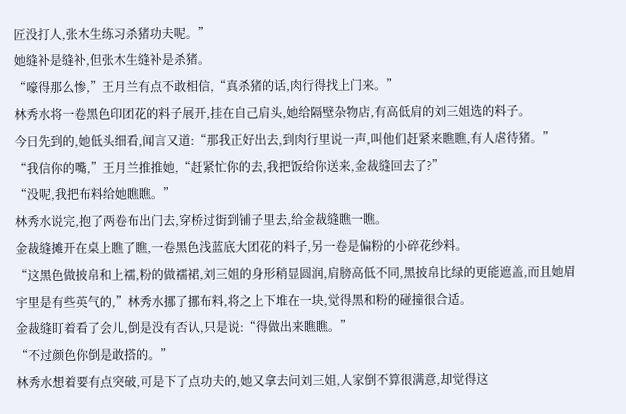匠没打人,张木生练习杀猪功夫呢。”
她缝补是缝补,但张木生缝补是杀猪。
“嚎得那么惨,”王月兰有点不敢相信,“真杀猪的话,肉行得找上门来。”
林秀水将一卷黑色印团花的料子展开,挂在自己肩头,她给隔壁杂物店,有高低肩的刘三姐选的料子。
今日先到的,她低头细看,闻言又道:“那我正好出去,到肉行里说一声,叫他们赶紧来瞧瞧,有人虐待猪。”
“我信你的嘴,”王月兰推推她,“赶紧忙你的去,我把饭给你送来,金裁缝回去了?”
“没呢,我把布料给她瞧瞧。”
林秀水说完,抱了两卷布出门去,穿桥过街到铺子里去,给金裁缝瞧一瞧。
金裁缝摊开在桌上瞧了瞧,一卷黑色浅蓝底大团花的料子,另一卷是偏粉的小碎花纱料。
“这黑色做披帛和上襦,粉的做襦裙,刘三姐的身形稍显圆润,肩膀高低不同,黑披帛比绿的更能遮盖,而且她眉宇里是有些英气的,”林秀水挪了挪布料,将之上下堆在一块,觉得黑和粉的碰撞很合适。
金裁缝盯着看了会儿,倒是没有否认,只是说:“得做出来瞧瞧。”
“不过颜色你倒是敢搭的。”
林秀水想着要有点突破,可是下了点功夫的,她又拿去问刘三姐,人家倒不算很满意,却觉得这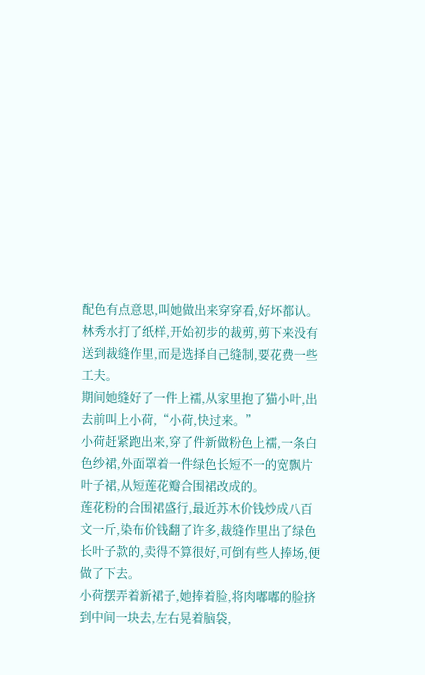配色有点意思,叫她做出来穿穿看,好坏都认。
林秀水打了纸样,开始初步的裁剪,剪下来没有送到裁缝作里,而是选择自己缝制,要花费一些工夫。
期间她缝好了一件上襦,从家里抱了猫小叶,出去前叫上小荷,“小荷,快过来。”
小荷赶紧跑出来,穿了件新做粉色上襦,一条白色纱裙,外面罩着一件绿色长短不一的宽飘片叶子裙,从短莲花瓣合围裙改成的。
莲花粉的合围裙盛行,最近苏木价钱炒成八百文一斤,染布价钱翻了许多,裁缝作里出了绿色长叶子款的,卖得不算很好,可倒有些人捧场,便做了下去。
小荷摆弄着新裙子,她捧着脸,将肉嘟嘟的脸挤到中间一块去,左右晃着脑袋,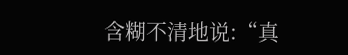含糊不清地说:“真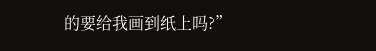的要给我画到纸上吗?”